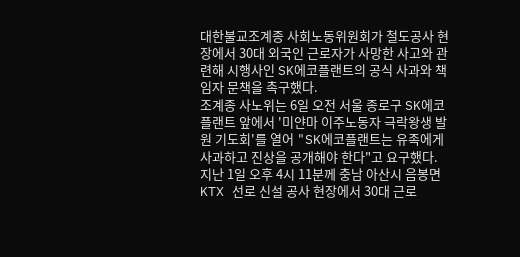대한불교조계종 사회노동위원회가 철도공사 현장에서 30대 외국인 근로자가 사망한 사고와 관련해 시행사인 SK에코플랜트의 공식 사과와 책임자 문책을 촉구했다.
조계종 사노위는 6일 오전 서울 종로구 SK에코플랜트 앞에서 '미얀마 이주노동자 극락왕생 발원 기도회'를 열어 "SK에코플랜트는 유족에게 사과하고 진상을 공개해야 한다"고 요구했다.
지난 1일 오후 4시 11분께 충남 아산시 음봉면 KTX 선로 신설 공사 현장에서 30대 근로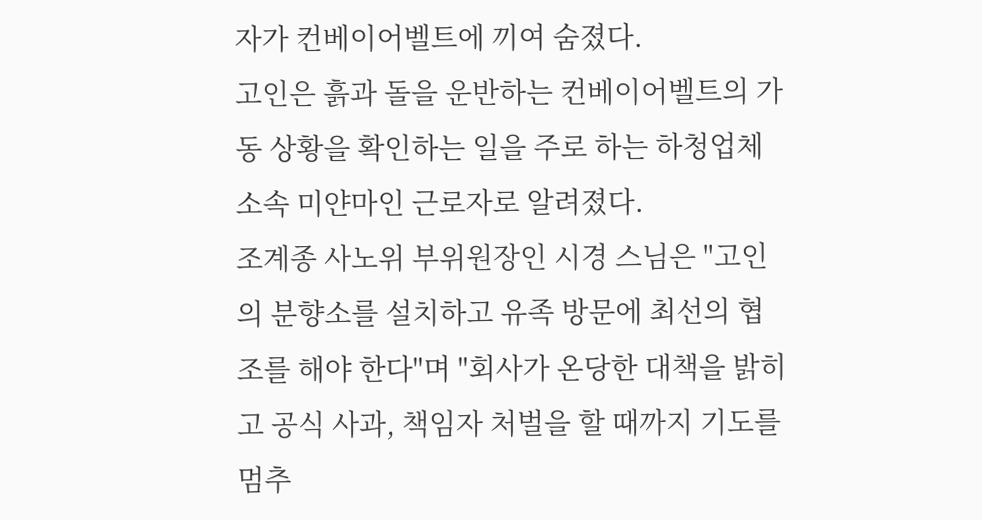자가 컨베이어벨트에 끼여 숨졌다.
고인은 흙과 돌을 운반하는 컨베이어벨트의 가동 상황을 확인하는 일을 주로 하는 하청업체 소속 미얀마인 근로자로 알려졌다.
조계종 사노위 부위원장인 시경 스님은 "고인의 분향소를 설치하고 유족 방문에 최선의 협조를 해야 한다"며 "회사가 온당한 대책을 밝히고 공식 사과, 책임자 처벌을 할 때까지 기도를 멈추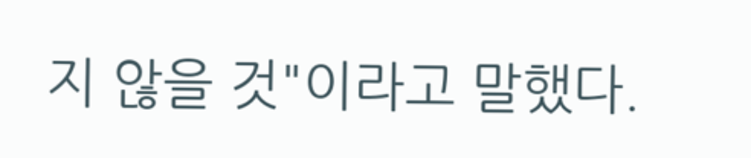지 않을 것"이라고 말했다.